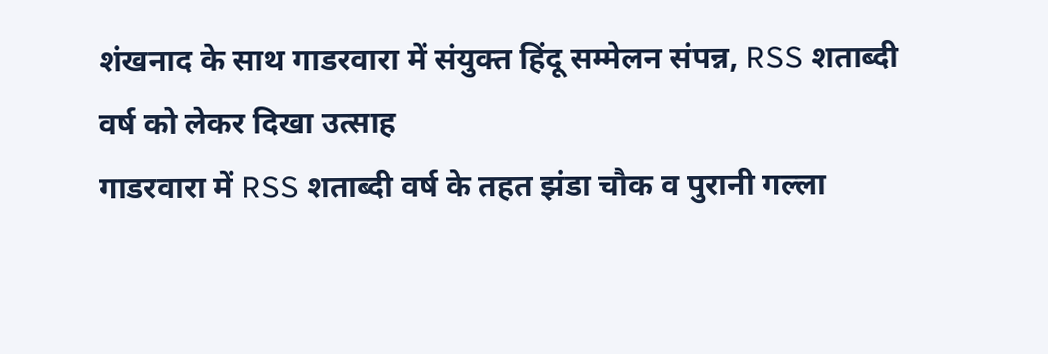शंखनाद के साथ गाडरवारा में संयुक्त हिंदू सम्मेलन संपन्न, RSS शताब्दी वर्ष को लेकर दिखा उत्साह
गाडरवारा में RSS शताब्दी वर्ष के तहत झंडा चौक व पुरानी गल्ला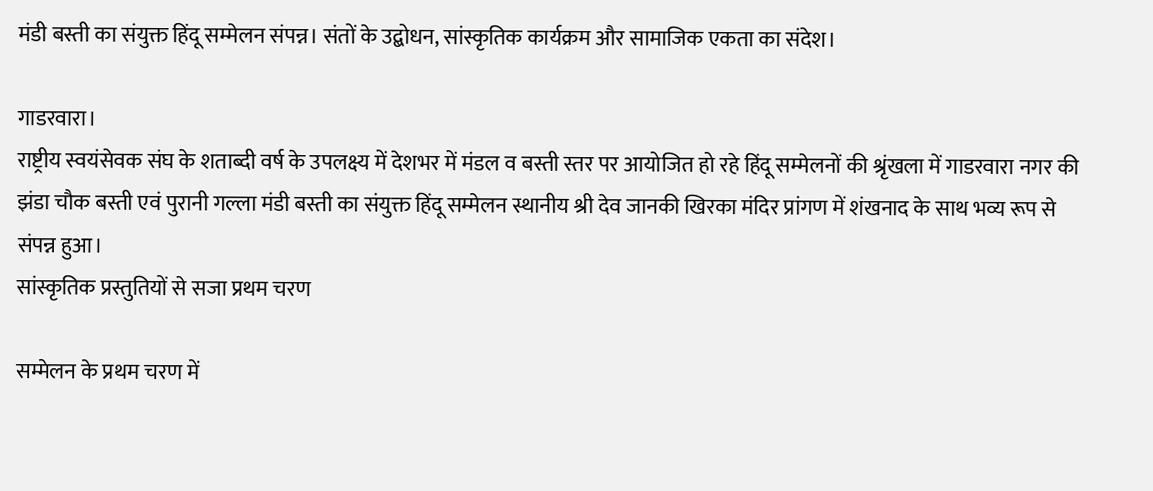मंडी बस्ती का संयुक्त हिंदू सम्मेलन संपन्न। संतों के उद्बोधन, सांस्कृतिक कार्यक्रम और सामाजिक एकता का संदेश।

गाडरवारा।
राष्ट्रीय स्वयंसेवक संघ के शताब्दी वर्ष के उपलक्ष्य में देशभर में मंडल व बस्ती स्तर पर आयोजित हो रहे हिंदू सम्मेलनों की श्रृंखला में गाडरवारा नगर की झंडा चौक बस्ती एवं पुरानी गल्ला मंडी बस्ती का संयुक्त हिंदू सम्मेलन स्थानीय श्री देव जानकी खिरका मंदिर प्रांगण में शंखनाद के साथ भव्य रूप से संपन्न हुआ।
सांस्कृतिक प्रस्तुतियों से सजा प्रथम चरण

सम्मेलन के प्रथम चरण में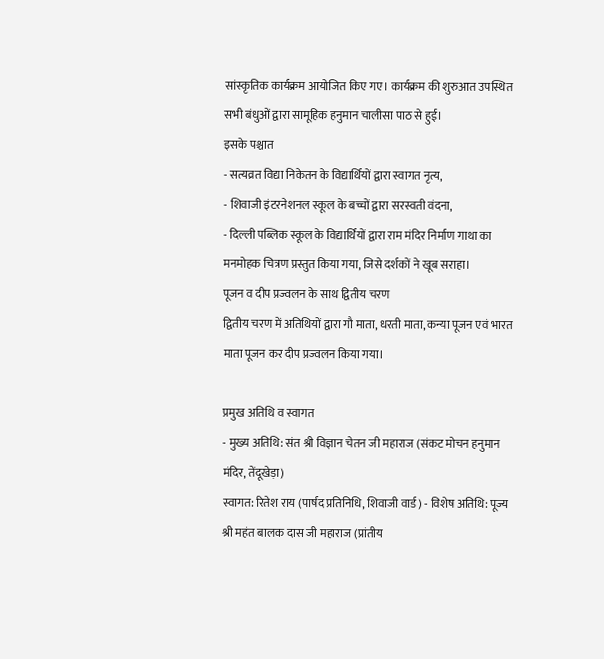सांस्कृतिक कार्यक्रम आयोजित किए गए। कार्यक्रम की शुरुआत उपस्थित सभी बंधुओं द्वारा सामूहिक हनुमान चालीसा पाठ से हुई।
इसके पश्चात
- सत्यव्रत विद्या निकेतन के विद्यार्थियों द्वारा स्वागत नृत्य,
- शिवाजी इंटरनेशनल स्कूल के बच्चों द्वारा सरस्वती वंदना,
- दिल्ली पब्लिक स्कूल के विद्यार्थियों द्वारा राम मंदिर निर्माण गाथा का मनमोहक चित्रण प्रस्तुत किया गया, जिसे दर्शकों ने खूब सराहा।
पूजन व दीप प्रज्वलन के साथ द्वितीय चरण
द्वितीय चरण में अतिथियों द्वारा गौ माता, धरती माता, कन्या पूजन एवं भारत माता पूजन कर दीप प्रज्वलन किया गया।

प्रमुख अतिथि व स्वागत
- मुख्य अतिथि: संत श्री विज्ञान चेतन जी महाराज (संकट मोचन हनुमान मंदिर, तेंदूखेड़ा)
स्वागत: रितेश राय (पार्षद प्रतिनिधि, शिवाजी वार्ड) - विशेष अतिथि: पूज्य श्री महंत बालक दास जी महाराज (प्रांतीय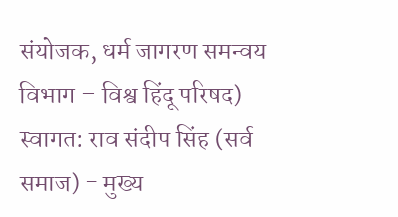संयोजक, धर्म जागरण समन्वय विभाग – विश्व हिंदू परिषद)
स्वागत: राव संदीप सिंह (सर्व समाज) - मुख्य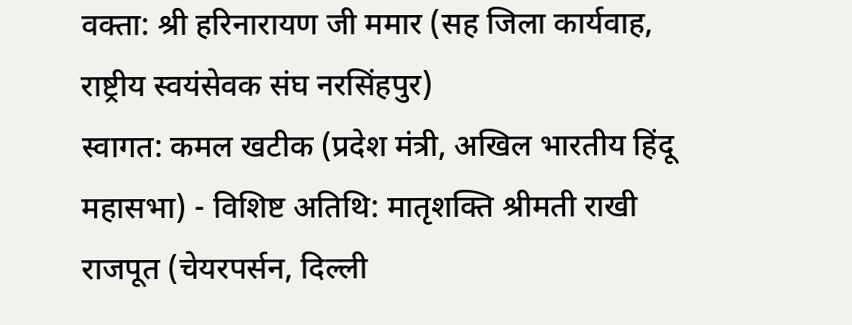वक्ता: श्री हरिनारायण जी ममार (सह जिला कार्यवाह, राष्ट्रीय स्वयंसेवक संघ नरसिंहपुर)
स्वागत: कमल खटीक (प्रदेश मंत्री, अखिल भारतीय हिंदू महासभा) - विशिष्ट अतिथि: मातृशक्ति श्रीमती राखी राजपूत (चेयरपर्सन, दिल्ली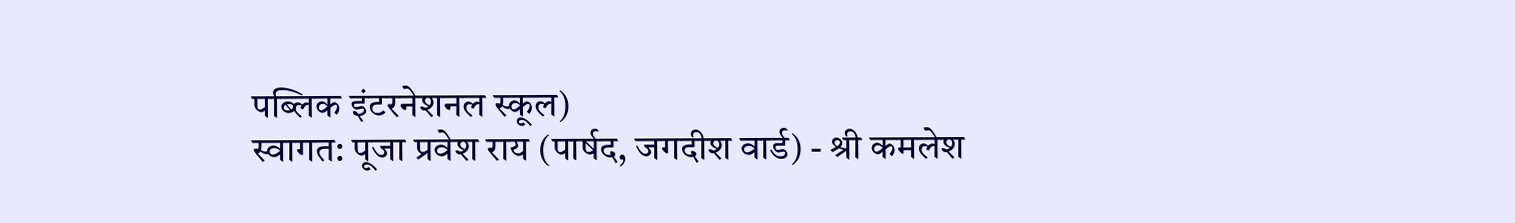पब्लिक इंटरनेशनल स्कूल)
स्वागत: पूजा प्रवेश राय (पार्षद, जगदीश वार्ड) - श्री कमलेश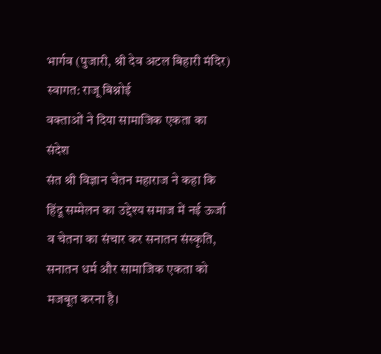भार्गव (पुजारी, श्री देव अटल बिहारी मंदिर)
स्वागत: राजू बिश्नोई
वक्ताओं ने दिया सामाजिक एकता का संदेश
संत श्री विज्ञान चेतन महाराज ने कहा कि हिंदू सम्मेलन का उद्देश्य समाज में नई ऊर्जा व चेतना का संचार कर सनातन संस्कृति, सनातन धर्म और सामाजिक एकता को मजबूत करना है।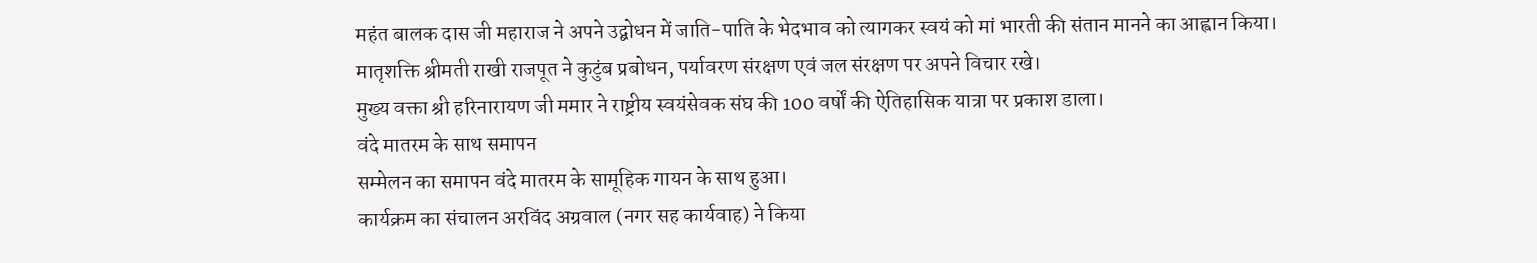महंत बालक दास जी महाराज ने अपने उद्बोधन में जाति-पाति के भेदभाव को त्यागकर स्वयं को मां भारती की संतान मानने का आह्वान किया।
मातृशक्ति श्रीमती राखी राजपूत ने कुटुंब प्रबोधन, पर्यावरण संरक्षण एवं जल संरक्षण पर अपने विचार रखे।
मुख्य वक्ता श्री हरिनारायण जी ममार ने राष्ट्रीय स्वयंसेवक संघ की 100 वर्षों की ऐतिहासिक यात्रा पर प्रकाश डाला।
वंदे मातरम के साथ समापन
सम्मेलन का समापन वंदे मातरम के सामूहिक गायन के साथ हुआ।
कार्यक्रम का संचालन अरविंद अग्रवाल (नगर सह कार्यवाह) ने किया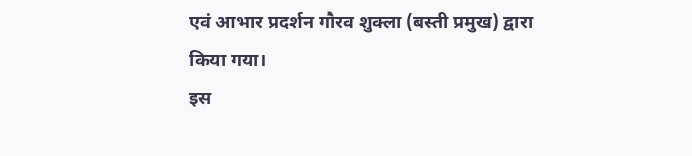एवं आभार प्रदर्शन गौरव शुक्ला (बस्ती प्रमुख) द्वारा किया गया।
इस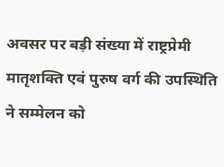अवसर पर बड़ी संख्या में राष्ट्रप्रेमी मातृशक्ति एवं पुरुष वर्ग की उपस्थिति ने सम्मेलन को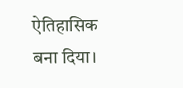ऐतिहासिक बना दिया।